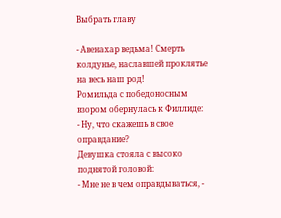Выбрать главу

- Авенахар ведьма! Смерть колдунье, наславшей проклятье на весь наш род!
Ромильда с победоносным взором обернулась к Филлиде:
- Ну, что скажешь в свое оправдание?
Девушка стояла с высоко поднятой головой:
- Мне не в чем оправдываться, -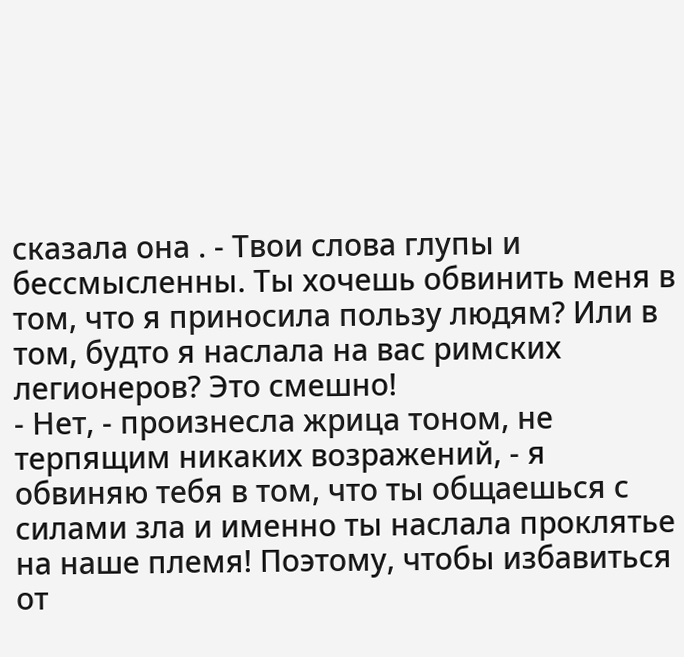сказала она . - Твои слова глупы и бессмысленны. Ты хочешь обвинить меня в том, что я приносила пользу людям? Или в том, будто я наслала на вас римских легионеров? Это смешно!
- Нет, - произнесла жрица тоном, не терпящим никаких возражений, - я обвиняю тебя в том, что ты общаешься с силами зла и именно ты наслала проклятье на наше племя! Поэтому, чтобы избавиться от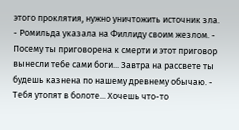этого проклятия, нужно уничтожить источник зла. - Ромильда указала на Филлиду своим жезлом. - Посему ты приговорена к смерти и этот приговор вынесли тебе сами боги... Завтра на рассвете ты будешь казнена по нашему древнему обычаю. - Тебя утопят в болоте... Хочешь что-то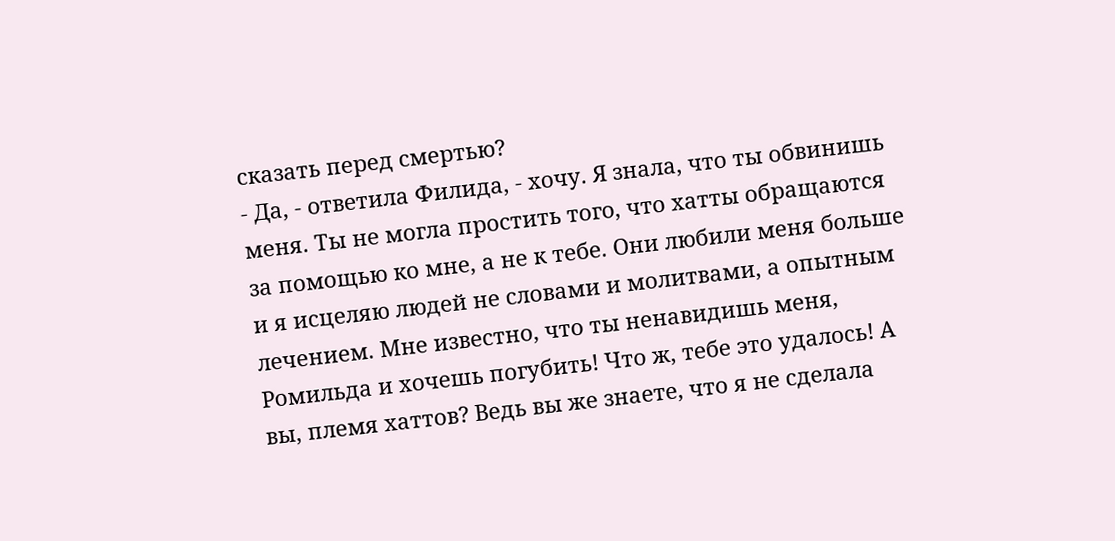сказать перед смертью?
- Да, - ответила Филида, - хочу. Я знала, что ты обвинишь меня. Ты не могла простить того, что хатты обращаются за помощью ко мне, а не к тебе. Они любили меня больше и я исцеляю людей не словами и молитвами, а опытным лечением. Мне известно, что ты ненавидишь меня, Ромильда и хочешь погубить! Что ж, тебе это удалось! А вы, племя хаттов? Ведь вы же знаете, что я не сделала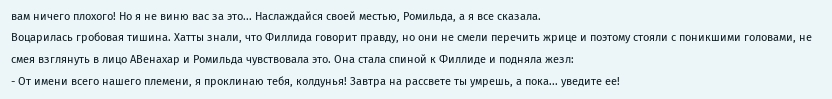вам ничего плохого! Но я не виню вас за это... Наслаждайся своей местью, Ромильда, а я все сказала.
Воцарилась гробовая тишина. Хатты знали, что Филлида говорит правду, но они не смели перечить жрице и поэтому стояли с поникшими головами, не смея взглянуть в лицо АВенахар и Ромильда чувствовала это. Она стала спиной к Филлиде и подняла жезл:
- От имени всего нашего племени, я проклинаю тебя, колдунья! Завтра на рассвете ты умрешь, а пока... уведите ее!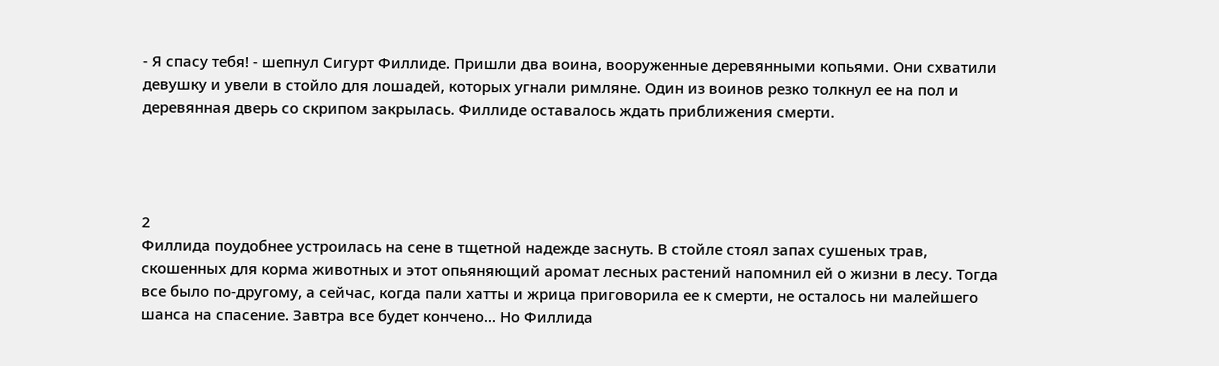- Я спасу тебя! - шепнул Сигурт Филлиде. Пришли два воина, вооруженные деревянными копьями. Они схватили девушку и увели в стойло для лошадей, которых угнали римляне. Один из воинов резко толкнул ее на пол и деревянная дверь со скрипом закрылась. Филлиде оставалось ждать приближения смерти.




2
Филлида поудобнее устроилась на сене в тщетной надежде заснуть. В стойле стоял запах сушеных трав, скошенных для корма животных и этот опьяняющий аромат лесных растений напомнил ей о жизни в лесу. Тогда все было по-другому, а сейчас, когда пали хатты и жрица приговорила ее к смерти, не осталось ни малейшего шанса на спасение. Завтра все будет кончено... Но Филлида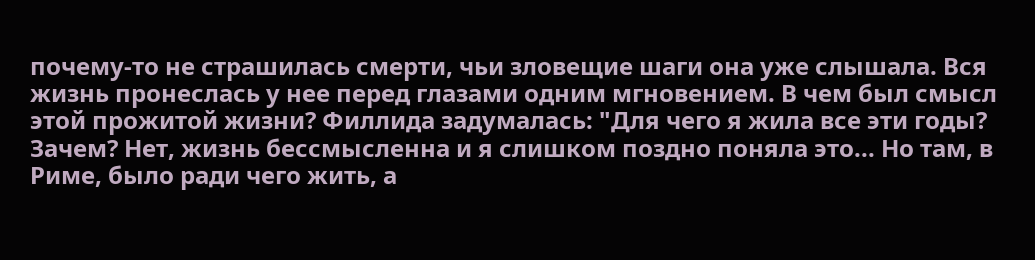почему-то не страшилась смерти, чьи зловещие шаги она уже слышала. Вся жизнь пронеслась у нее перед глазами одним мгновением. В чем был смысл этой прожитой жизни? Филлида задумалась: "Для чего я жила все эти годы? Зачем? Нет, жизнь бессмысленна и я слишком поздно поняла это... Но там, в Риме, было ради чего жить, а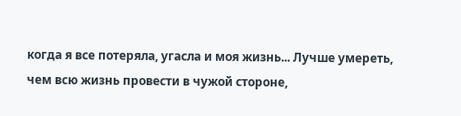когда я все потеряла, угасла и моя жизнь... Лучше умереть, чем всю жизнь провести в чужой стороне,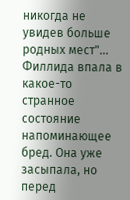никогда не увидев больше родных мест"...
Филлида впала в какое-то странное состояние напоминающее бред. Она уже засыпала, но перед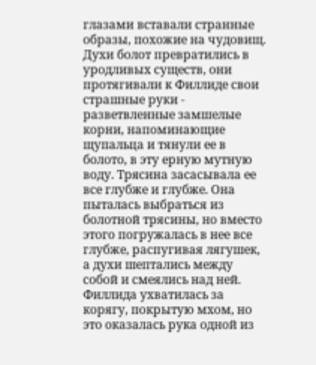глазами вставали странные образы, похожие на чудовищ. Духи болот превратились в уродливых существ, они протягивали к Филлиде свои страшные руки - разветвленные замшелые корни, напоминающие щупальца и тянули ее в болото, в эту ерную мутную воду. Трясина засасывала ее все глубже и глубже. Она пыталась выбраться из болотной трясины, но вместо этого погружалась в нее все глубже, распугивая лягушек, а духи шептались между собой и смеялись над ней. Филлида ухватилась за корягу, покрытую мхом, но это оказалась рука одной из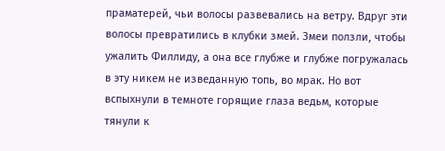праматерей, чьи волосы развевались на ветру. Вдруг эти волосы превратились в клубки змей. Змеи ползли, чтобы ужалить Филлиду, а она все глубже и глубже погружалась в эту никем не изведанную топь, во мрак. Но вот вспыхнули в темноте горящие глаза ведьм, которые тянули к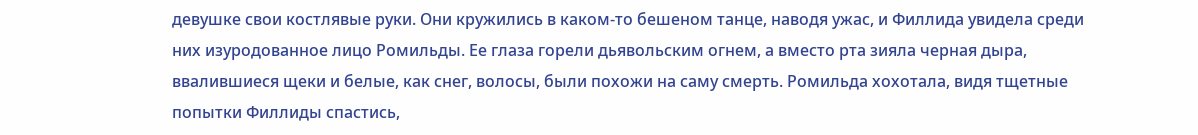девушке свои костлявые руки. Они кружились в каком-то бешеном танце, наводя ужас, и Филлида увидела среди них изуродованное лицо Ромильды. Ее глаза горели дьявольским огнем, а вместо рта зияла черная дыра, ввалившиеся щеки и белые, как снег, волосы, были похожи на саму смерть. Ромильда хохотала, видя тщетные попытки Филлиды спастись,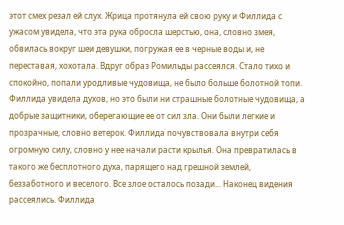этот смех резал ей слух. Жрица протянула ей свою руку и Филлида с ужасом увидела, что эта рука обросла шерстью, она, словно змея, обвилась вокруг шеи девушки, погружая ее в черные воды и, не переставая, хохотала. Вдруг образ Ромильды рассеялся. Стало тихо и спокойно, попали уродливые чудовища, не было больше болотной топи. Филлида увидела духов, но это были ни страшные болотные чудовища, а добрые защитники, оберегающие ее от сил зла. Они были легкие и прозрачные, словно ветерок. Филлида почувствовала внутри себя огромную силу, словно у нее начали расти крылья. Она превратилась в такого же бесплотного духа, парящего над грешной землей, беззаботного и веселого. Все злое осталось позади... Наконец видения рассеялись. Филлида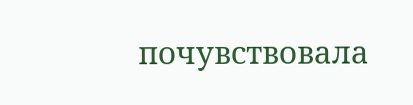почувствовала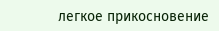легкое прикосновение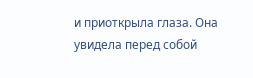и приоткрыла глаза. Она увидела перед собой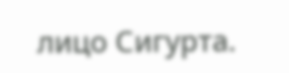лицо Сигурта.